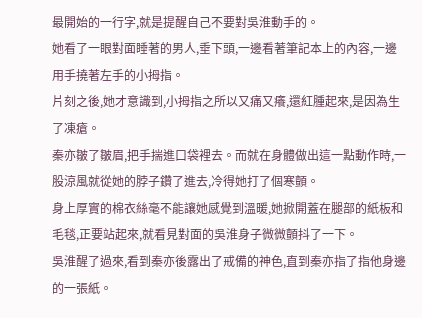最開始的一行字,就是提醒自己不要對吳淮動手的。
她看了一眼對面睡著的男人,垂下頭,一邊看著筆記本上的內容,一邊用手撓著左手的小拇指。
片刻之後,她才意識到,小拇指之所以又痛又癢,還紅腫起來,是因為生了凍瘡。
秦亦皺了皺眉,把手揣進口袋裡去。而就在身體做出這一點動作時,一股涼風就從她的脖子鑽了進去,冷得她打了個寒顫。
身上厚實的棉衣絲毫不能讓她感覺到溫暖,她掀開蓋在腿部的紙板和毛毯,正要站起來,就看見對面的吳淮身子微微顫抖了一下。
吳淮醒了過來,看到秦亦後露出了戒備的神色,直到秦亦指了指他身邊的一張紙。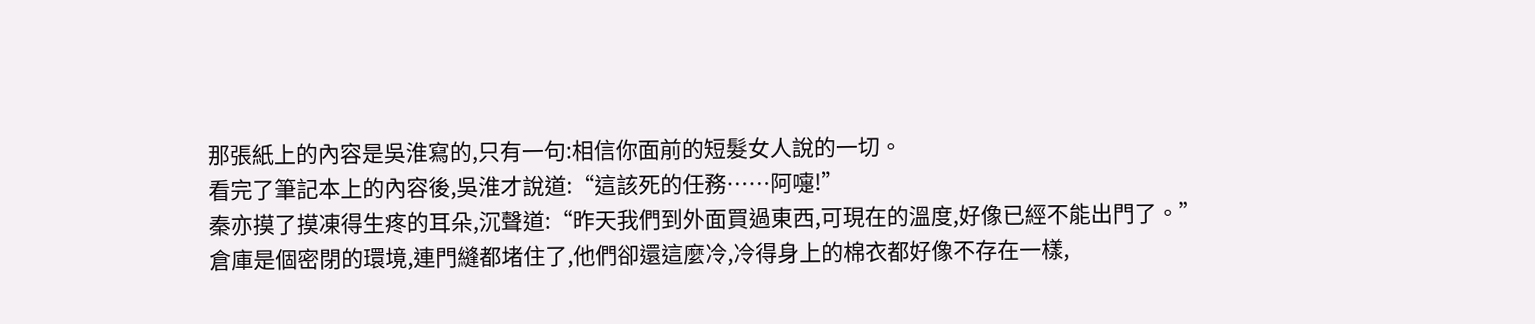那張紙上的內容是吳淮寫的,只有一句:相信你面前的短髮女人說的一切。
看完了筆記本上的內容後,吳淮才說道:“這該死的任務……阿嚏!”
秦亦摸了摸凍得生疼的耳朵,沉聲道:“昨天我們到外面買過東西,可現在的溫度,好像已經不能出門了。”
倉庫是個密閉的環境,連門縫都堵住了,他們卻還這麼冷,冷得身上的棉衣都好像不存在一樣,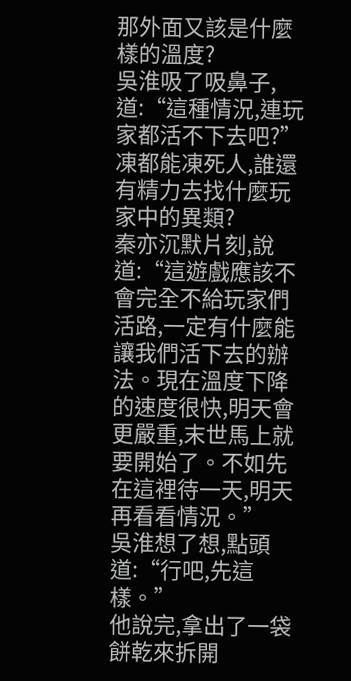那外面又該是什麼樣的溫度?
吳淮吸了吸鼻子,道:“這種情況,連玩家都活不下去吧?”
凍都能凍死人,誰還有精力去找什麼玩家中的異類?
秦亦沉默片刻,說道:“這遊戲應該不會完全不給玩家們活路,一定有什麼能讓我們活下去的辦法。現在溫度下降的速度很快,明天會更嚴重,末世馬上就要開始了。不如先在這裡待一天,明天再看看情況。”
吳淮想了想,點頭道:“行吧,先這樣。”
他說完,拿出了一袋餅乾來拆開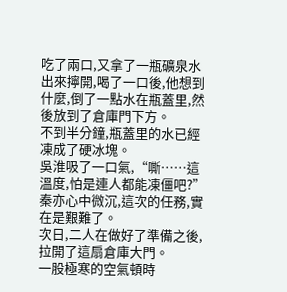吃了兩口,又拿了一瓶礦泉水出來擰開,喝了一口後,他想到什麼,倒了一點水在瓶蓋里,然後放到了倉庫門下方。
不到半分鐘,瓶蓋里的水已經凍成了硬冰塊。
吳淮吸了一口氣,“嘶……這溫度,怕是連人都能凍僵吧?”
秦亦心中微沉,這次的任務,實在是艱難了。
次日,二人在做好了準備之後,拉開了這扇倉庫大門。
一股極寒的空氣頓時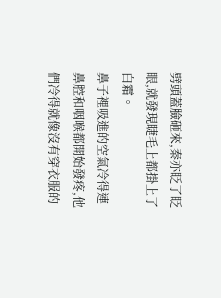劈頭蓋臉砸來,秦亦眨了眨眼,就發現睫毛上都掛上了白霜。
鼻子裡吸進的空氣冷得連鼻腔和咽喉都開始發疼,他們冷得就像沒有穿衣服的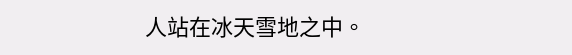人站在冰天雪地之中。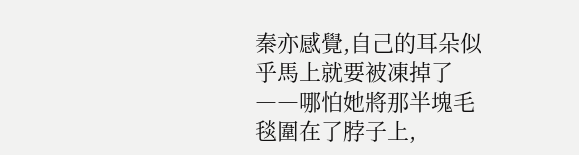秦亦感覺,自己的耳朵似乎馬上就要被凍掉了――哪怕她將那半塊毛毯圍在了脖子上,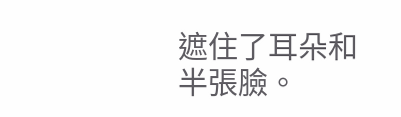遮住了耳朵和半張臉。